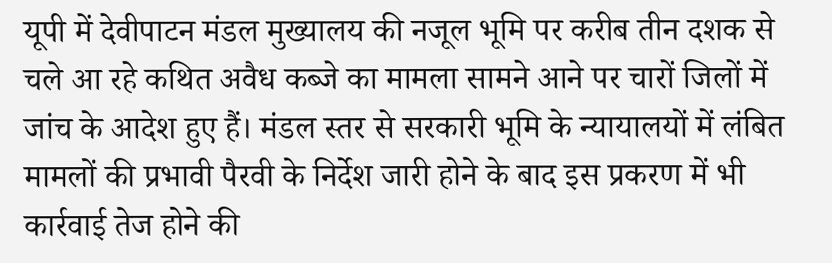यूपी में देवीपाटन मंडल मुख्यालय की नजूल भूमि पर करीब तीन दशक से चले आ रहे कथित अवैध कब्जे का मामला सामने आने पर चारों जिलों में जांच के आदेश हुए हैं। मंडल स्तर से सरकारी भूमि के न्यायालयों में लंबित मामलों की प्रभावी पैरवी के निर्देश जारी होने के बाद इस प्रकरण में भी कार्रवाई तेज होने की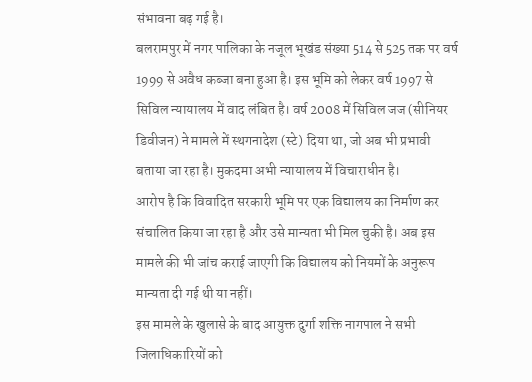संभावना बढ़ गई है।
बलरामपुर में नगर पालिका के नजूल भूखंड संख्या 514 से 525 तक पर वर्ष 1999 से अवैध कब्जा बना हुआ है। इस भूमि को लेकर वर्ष 1997 से सिविल न्यायालय में वाद लंबित है। वर्ष 2008 में सिविल जज (सीनियर डिवीजन) ने मामले में स्थगनादेश (स्टे) दिया था, जो अब भी प्रभावी बताया जा रहा है। मुकदमा अभी न्यायालय में विचाराधीन है।
आरोप है कि विवादित सरकारी भूमि पर एक विद्यालय का निर्माण कर संचालित किया जा रहा है और उसे मान्यता भी मिल चुकी है। अब इस मामले की भी जांच कराई जाएगी कि विद्यालय को नियमों के अनुरूप मान्यता दी गई थी या नहीं।
इस मामले के खुलासे के बाद आयुक्त दुर्गा शक्ति नागपाल ने सभी जिलाधिकारियों को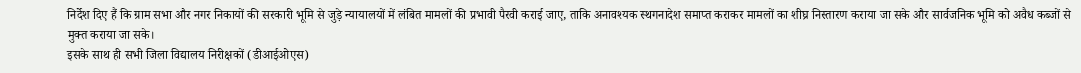निर्देश दिए हैं कि ग्राम सभा और नगर निकायों की सरकारी भूमि से जुड़े न्यायालयों में लंबित मामलों की प्रभावी पैरवी कराई जाए, ताकि अनावश्यक स्थगनादेश समाप्त कराकर मामलों का शीघ्र निस्तारण कराया जा सके और सार्वजनिक भूमि को अवैध कब्जों से मुक्त कराया जा सके।
इसके साथ ही सभी जिला विद्यालय निरीक्षकों (डीआईओएस)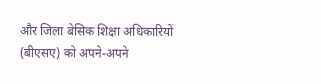और जिला बेसिक शिक्षा अधिकारियों (बीएसए) को अपने-अपने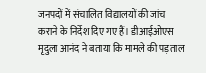जनपदों में संचालित विद्यालयों की जांच कराने के निर्देश दिए गए हैं। डीआईओएस मृदुला आनंद ने बताया कि मामले की पड़ताल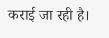कराई जा रही है।